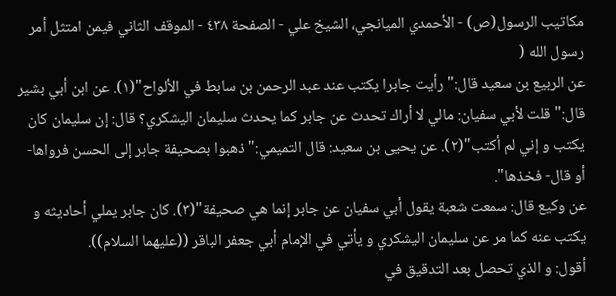مكاتيب الرسول(ص) - الأحمدي الميانجي، الشيخ علي - الصفحة ٤٣٨ - الموقف الثاني فيمن امتثل أمر رسول الله (
عن الربيع بن سعيد قال:" رأيت جابرا يكتب عند عبد الرحمن بن سابط في الألواح"(١). عن ابن أبي بشير قال:" قلت لأبي سفيان: مالي لا أراك تحدث عن جابر كما يحدث سليمان اليشكري؟ قال: إن سليمان كان يكتب و إني لم أكتب"(٢). عن يحيى بن سعيد: قال التميمي:" ذهبوا بصحيفة جابر إلى الحسن فرواها- أو قال- فخذها".
عن وكيع قال: سمعت شعبة يقول أبي سفيان عن جابر إنما هي صحيفة"(٣). كان جابر يملي أحاديثه و يكتب عنه كما مر عن سليمان اليشكري و يأتي في الإمام أبي جعفر الباقر ((عليهما السلام)).
أقول: و الذي تحصل بعد التدقيق في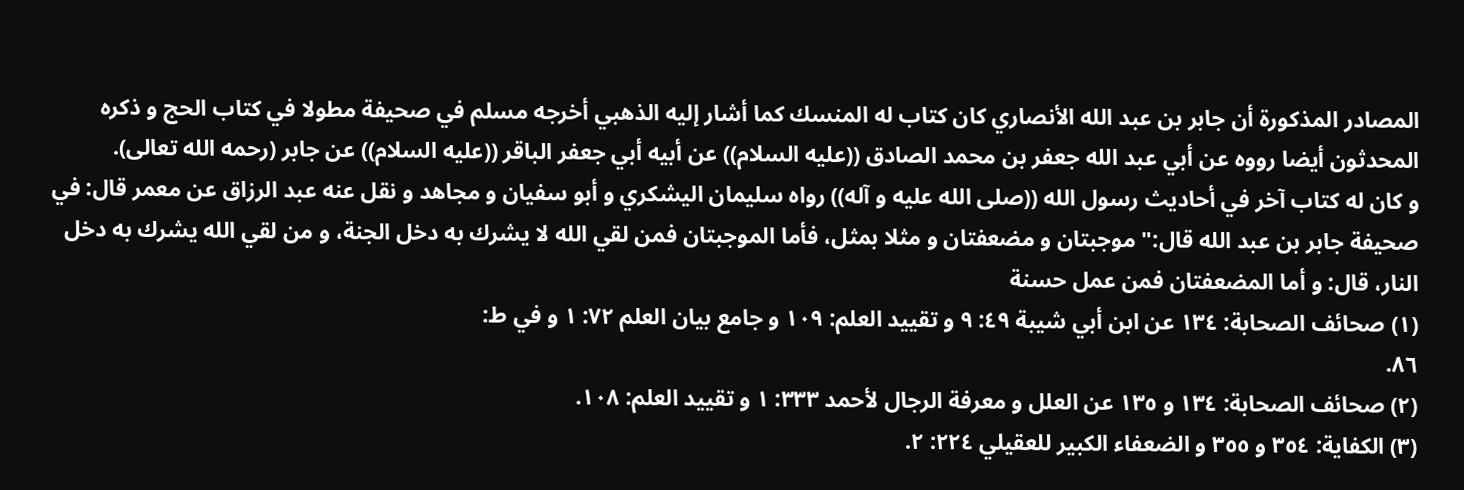المصادر المذكورة أن جابر بن عبد الله الأنصاري كان كتاب له المنسك كما أشار إليه الذهبي أخرجه مسلم في صحيفة مطولا في كتاب الحج و ذكره المحدثون أيضا رووه عن أبي عبد الله جعفر بن محمد الصادق ((عليه السلام)) عن أبيه أبي جعفر الباقر ((عليه السلام)) عن جابر (رحمه الله تعالى).
و كان له كتاب آخر في أحاديث رسول الله ((صلى الله عليه و آله)) رواه سليمان اليشكري و أبو سفيان و مجاهد و نقل عنه عبد الرزاق عن معمر قال: في صحيفة جابر بن عبد الله قال:" موجبتان و مضعفتان و مثلا بمثل، فأما الموجبتان فمن لقي الله لا يشرك به دخل الجنة، و من لقي الله يشرك به دخل النار، قال: و أما المضعفتان فمن عمل حسنة
(١) صحائف الصحابة: ١٣٤ عن ابن أبي شيبة ٤٩: ٩ و تقييد العلم: ١٠٩ و جامع بيان العلم ٧٢: ١ و في ط:
٨٦.
(٢) صحائف الصحابة: ١٣٤ و ١٣٥ عن العلل و معرفة الرجال لأحمد ٣٣٣: ١ و تقييد العلم: ١٠٨.
(٣) الكفاية: ٣٥٤ و ٣٥٥ و الضعفاء الكبير للعقيلي ٢٢٤: ٢.